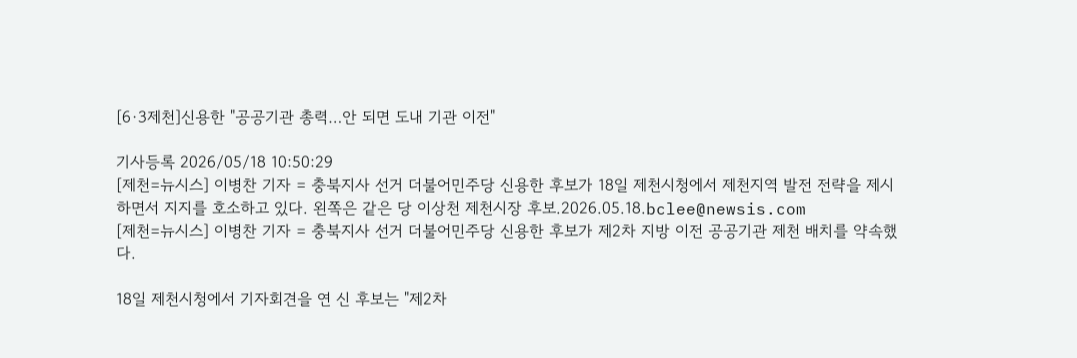[6·3제천]신용한 "공공기관 총력…안 되면 도내 기관 이전"

기사등록 2026/05/18 10:50:29
[제천=뉴시스] 이병찬 기자 = 충북지사 선거 더불어민주당 신용한 후보가 18일 제천시청에서 제천지역 발전 전략을 제시하면서 지지를 호소하고 있다. 왼쪽은 같은 당 이상천 제천시장 후보.2026.05.18.bclee@newsis.com
[제천=뉴시스] 이병찬 기자 = 충북지사 선거 더불어민주당 신용한 후보가 제2차 지방 이전 공공기관 제천 배치를 약속했다.

18일 제천시청에서 기자회견을 연 신 후보는 "제2차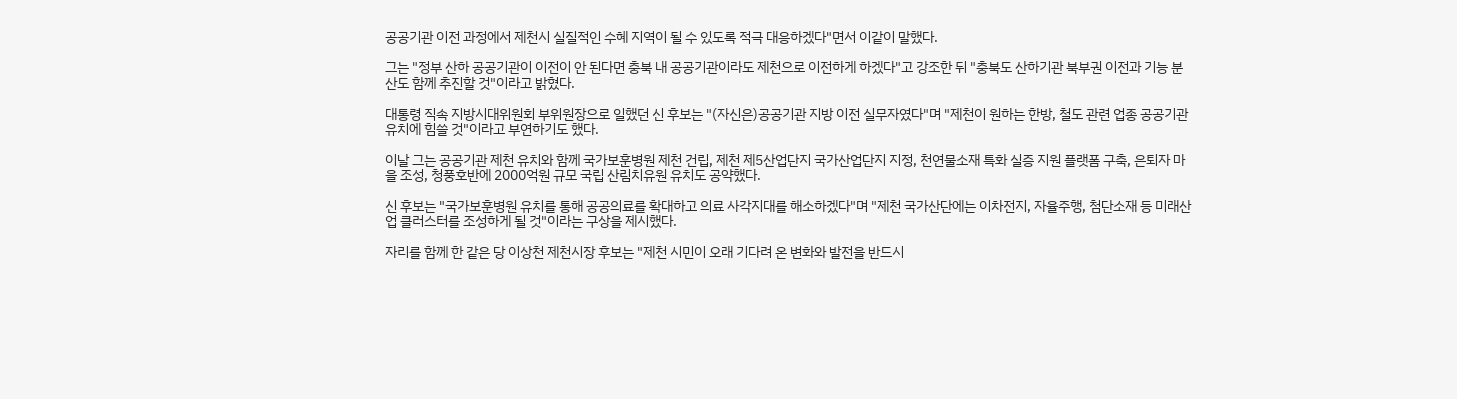공공기관 이전 과정에서 제천시 실질적인 수혜 지역이 될 수 있도록 적극 대응하겠다"면서 이같이 말했다.

그는 "정부 산하 공공기관이 이전이 안 된다면 충북 내 공공기관이라도 제천으로 이전하게 하겠다"고 강조한 뒤 "충북도 산하기관 북부권 이전과 기능 분산도 함께 추진할 것"이라고 밝혔다.

대통령 직속 지방시대위원회 부위원장으로 일했던 신 후보는 "(자신은)공공기관 지방 이전 실무자였다"며 "제천이 원하는 한방, 철도 관련 업종 공공기관 유치에 힘쓸 것"이라고 부연하기도 했다.

이날 그는 공공기관 제천 유치와 함께 국가보훈병원 제천 건립, 제천 제5산업단지 국가산업단지 지정, 천연물소재 특화 실증 지원 플랫폼 구축, 은퇴자 마을 조성, 청풍호반에 2000억원 규모 국립 산림치유원 유치도 공약했다.

신 후보는 "국가보훈병원 유치를 통해 공공의료를 확대하고 의료 사각지대를 해소하겠다"며 "제천 국가산단에는 이차전지, 자율주행, 첨단소재 등 미래산업 클러스터를 조성하게 될 것"이라는 구상을 제시했다.

자리를 함께 한 같은 당 이상천 제천시장 후보는 "제천 시민이 오래 기다려 온 변화와 발전을 반드시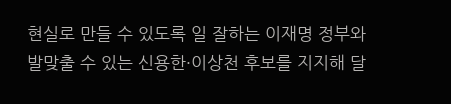현실로 만들 수 있도록 일 잘하는 이재명 정부와 발맞출 수 있는 신용한·이상천 후보를 지지해 달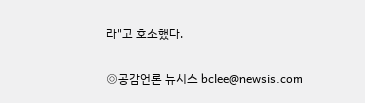라"고 호소했다.


◎공감언론 뉴시스 bclee@newsis.com